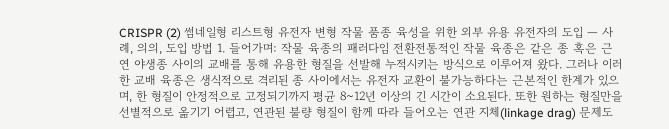CRISPR (2) 썸네일형 리스트형 유전자 변형 작물 품종 육성을 위한 외부 유용 유전자의 도입 — 사례, 의의, 도입 방법 1. 들어가며: 작물 육종의 패러다임 전환전통적인 작물 육종은 같은 종 혹은 근연 야생종 사이의 교배를 통해 유용한 형질을 선발해 누적시키는 방식으로 이루어져 왔다. 그러나 이러한 교배 육종은 생식적으로 격리된 종 사이에서는 유전자 교환이 불가능하다는 근본적인 한계가 있으며, 한 형질이 안정적으로 고정되기까지 평균 8~12년 이상의 긴 시간이 소요된다. 또한 원하는 형질만을 선별적으로 옮기기 어렵고, 연관된 불량 형질이 함께 따라 들어오는 연관 지체(linkage drag) 문제도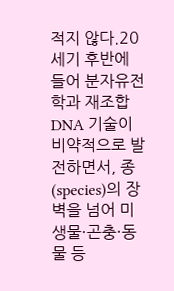적지 않다.20세기 후반에 들어 분자유전학과 재조합 DNA 기술이 비약적으로 발전하면서, 종(species)의 장벽을 넘어 미생물·곤충·동물 등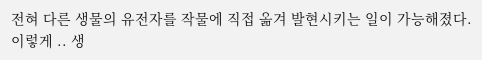전혀 다른 생물의 유전자를 작물에 직접 옮겨 발현시키는 일이 가능해졌다. 이렇게 .. 생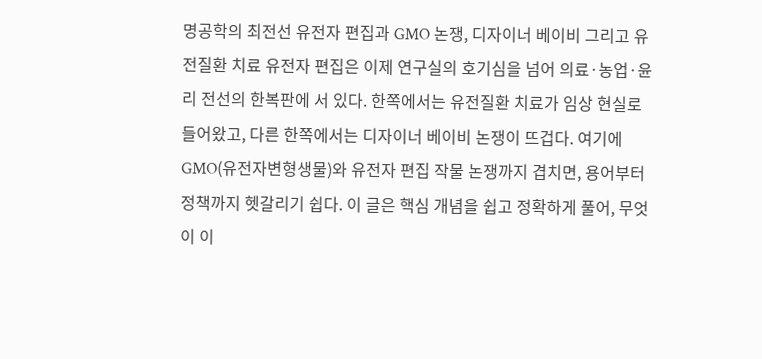명공학의 최전선 유전자 편집과 GMO 논쟁, 디자이너 베이비 그리고 유전질환 치료 유전자 편집은 이제 연구실의 호기심을 넘어 의료·농업·윤리 전선의 한복판에 서 있다. 한쪽에서는 유전질환 치료가 임상 현실로 들어왔고, 다른 한쪽에서는 디자이너 베이비 논쟁이 뜨겁다. 여기에 GMO(유전자변형생물)와 유전자 편집 작물 논쟁까지 겹치면, 용어부터 정책까지 헷갈리기 쉽다. 이 글은 핵심 개념을 쉽고 정확하게 풀어, 무엇이 이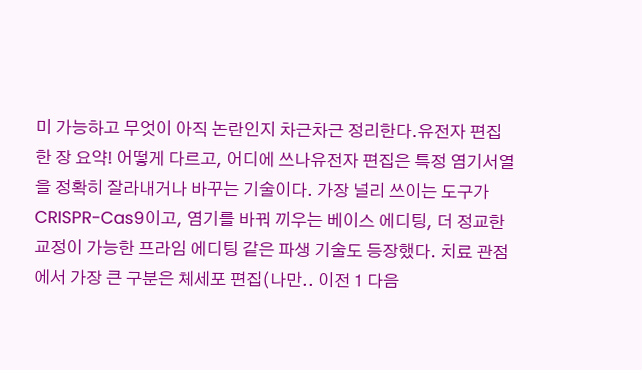미 가능하고 무엇이 아직 논란인지 차근차근 정리한다.유전자 편집 한 장 요약! 어떻게 다르고, 어디에 쓰나유전자 편집은 특정 염기서열을 정확히 잘라내거나 바꾸는 기술이다. 가장 널리 쓰이는 도구가 CRISPR-Cas9이고, 염기를 바꿔 끼우는 베이스 에디팅, 더 정교한 교정이 가능한 프라임 에디팅 같은 파생 기술도 등장했다. 치료 관점에서 가장 큰 구분은 체세포 편집(나만.. 이전 1 다음